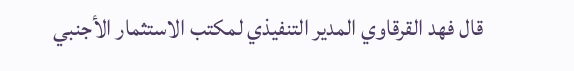قال فهد القرقاوي المدير التنفيذي لمكتب الاستثمار الأجنبي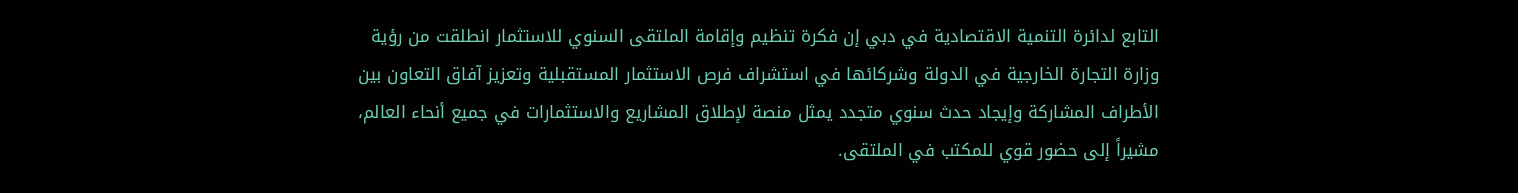التابع لدائرة التنمية الاقتصادية في دبي إن فكرة تنظيم وإقامة الملتقى السنوي للاستثمار انطلقت من رؤية وزارة التجارة الخارجية في الدولة وشركائها في استشراف فرص الاستثمار المستقبلية وتعزيز آفاق التعاون بين الأطراف المشاركة وإيجاد حدث سنوي متجدد يمثل منصة لإطلاق المشاريع والاستثمارات في جميع أنحاء العالم، مشيراً إلى حضور قوي للمكتب في الملتقى.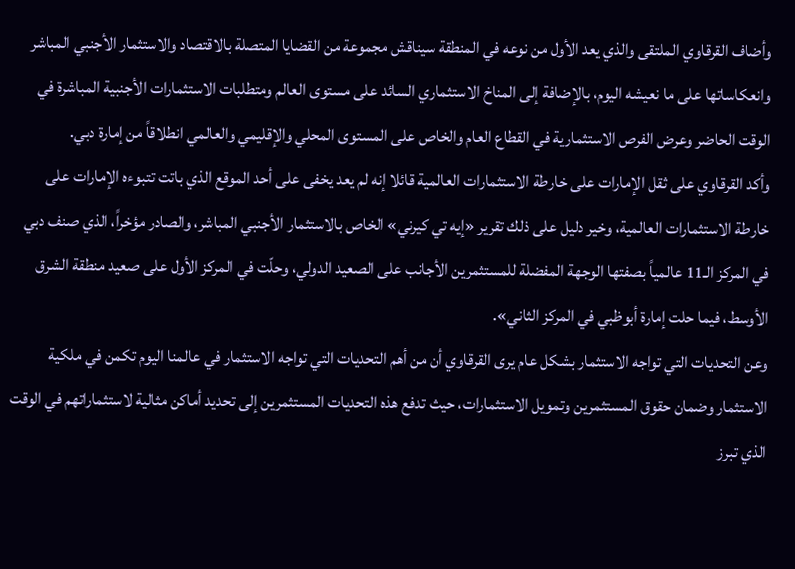وأضاف القرقاوي الملتقى والذي يعد الأول من نوعه في المنطقة سيناقش مجموعة من القضايا المتصلة بالاقتصاد والاستثمار الأجنبي المباشر وانعكاساتها على ما نعيشه اليوم، بالإضافة إلى المناخ الاستثماري السائد على مستوى العالم ومتطلبات الاستثمارات الأجنبية المباشرة في الوقت الحاضر وعرض الفرص الاستثمارية في القطاع العام والخاص على المستوى المحلي والإقليمي والعالمي انطلاقاً من إمارة دبي.
وأكد القرقاوي على ثقل الإمارات على خارطة الاستثمارات العالمية قائلا إنه لم يعد يخفى على أحد الموقع الذي باتت تتبوءه الإمارات على خارطة الاستثمارات العالمية، وخير دليل على ذلك تقرير «إيه تي كيرني» الخاص بالاستثمار الأجنبي المباشر، والصادر مؤخراً، الذي صنف دبي في المركز الـ11 عالمياً بصفتها الوجهة المفضلة للمستثمرين الأجانب على الصعيد الدولي، وحلّت في المركز الأول على صعيد منطقة الشرق الأوسط، فيما حلت إمارة أبوظبي في المركز الثاني».
وعن التحديات التي تواجه الاستثمار بشكل عام يرى القرقاوي أن من أهم التحديات التي تواجه الاستثمار في عالمنا اليوم تكمن في ملكية الاستثمار وضمان حقوق المستثمرين وتمويل الاستثمارات، حيث تدفع هذه التحديات المستثمرين إلى تحديد أماكن مثالية لاستثماراتهم في الوقت الذي تبرز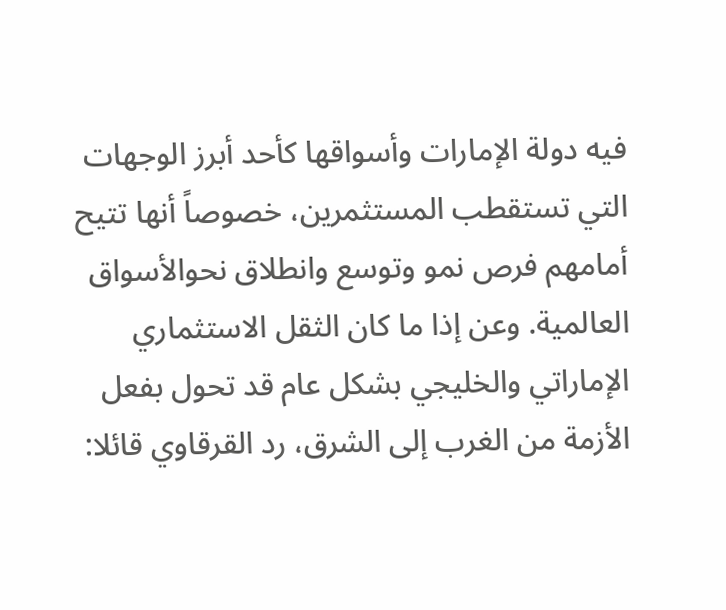فيه دولة الإمارات وأسواقها كأحد أبرز الوجهات التي تستقطب المستثمرين، خصوصاً أنها تتيح أمامهم فرص نمو وتوسع وانطلاق نحوالأسواق العالمية. وعن إذا ما كان الثقل الاستثماري الإماراتي والخليجي بشكل عام قد تحول بفعل الأزمة من الغرب إلى الشرق، رد القرقاوي قائلا: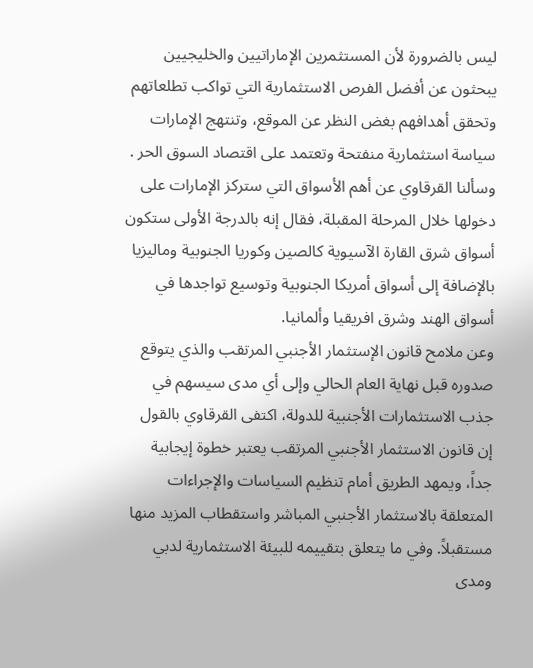ليس بالضرورة لأن المستثمرين الإماراتيين والخليجيين يبحثون عن أفضل الفرص الاستثمارية التي تواكب تطلعاتهم وتحقق أهدافهم بغض النظر عن الموقع، وتنتهج الإمارات سياسة استثمارية منفتحة وتعتمد على اقتصاد السوق الحر . وسألنا القرقاوي عن أهم الأسواق التي ستركز الإمارات على دخولها خلال المرحلة المقبلة، فقال إنه بالدرجة الأولى ستكون أسواق شرق القارة الآسيوية كالصين وكوريا الجنوبية وماليزيا بالإضافة إلى أسواق أمريكا الجنوبية وتوسيع تواجدها في أسواق الهند وشرق افريقيا وألمانيا.
وعن ملامح قانون الإستثمار الأجنبي المرتقب والذي يتوقع صدوره قبل نهاية العام الحالي وإلى أي مدى سيسهم في جذب الاستثمارات الأجنبية للدولة، اكتفى القرقاوي بالقول إن قانون الاستثمار الأجنبي المرتقب يعتبر خطوة إيجابية جداً، ويمهد الطريق أمام تنظيم السياسات والإجراءات المتعلقة بالاستثمار الأجنبي المباشر واستقطاب المزيد منها مستقبلاً. وفي ما يتعلق بتقييمه للبيئة الاستثمارية لدبي ومدى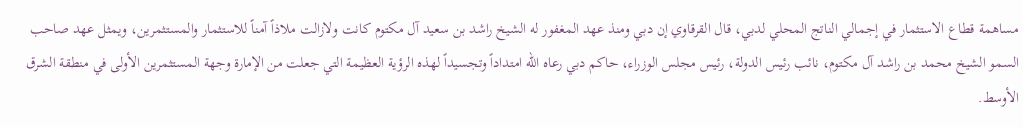مساهمة قطاع الاستثمار في إجمالي الناتج المحلي لدبي، قال القرقاوي إن دبي ومنذ عهد المغفور له الشيخ راشد بن سعيد آل مكتوم كانت ولازالت ملاذاً آمناً للاستثمار والمستثمرين، ويمثل عهد صاحب السمو الشيخ محمد بن راشد آل مكتوم، نائب رئيس الدولة، رئيس مجلس الوزراء، حاكم دبي رعاه الله امتداداً وتجسيداً لهذه الرؤية العظيمة التي جعلت من الإمارة وجهة المستثمرين الأولى في منطقة الشرق الأوسط.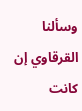وسألنا القرقاوي إن كانت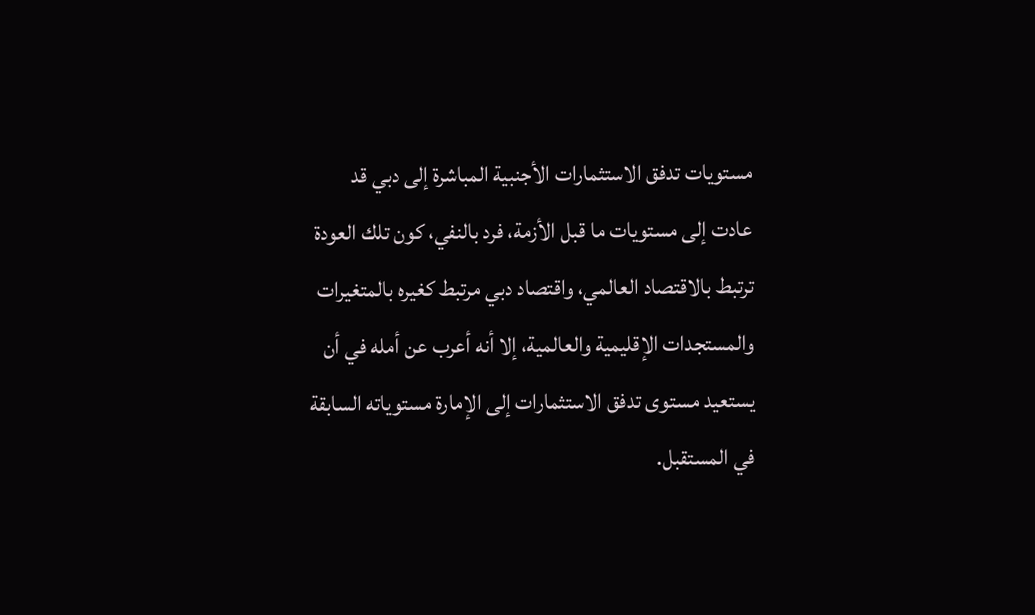مستويات تدفق الاستثمارات الأجنبية المباشرة إلى دبي قد عادت إلى مستويات ما قبل الأزمة، فرد بالنفي، كون تلك العودة ترتبط بالاقتصاد العالمي، واقتصاد دبي مرتبط كغيره بالمتغيرات والمستجدات الإقليمية والعالمية، إلا أنه أعرب عن أمله في أن يستعيد مستوى تدفق الاستثمارات إلى الإمارة مستوياته السابقة في المستقبل.